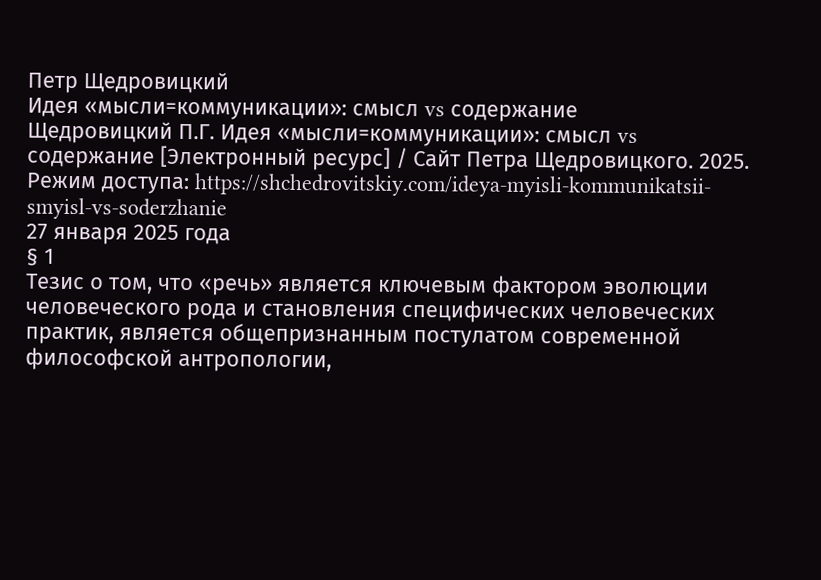Петр Щедровицкий
Идея «мысли=коммуникации»: смысл vs содержание
Щедровицкий П.Г. Идея «мысли=коммуникации»: смысл vs содержание [Электронный ресурс] / Сайт Петра Щедровицкого. 2025. Режим доступа: https://shchedrovitskiy.com/ideya-myisli-kommunikatsii-smyisl-vs-soderzhanie
27 января 2025 года
§ 1
Тезис о том, что «речь» является ключевым фактором эволюции человеческого рода и становления специфических человеческих практик, является общепризнанным постулатом современной философской антропологии,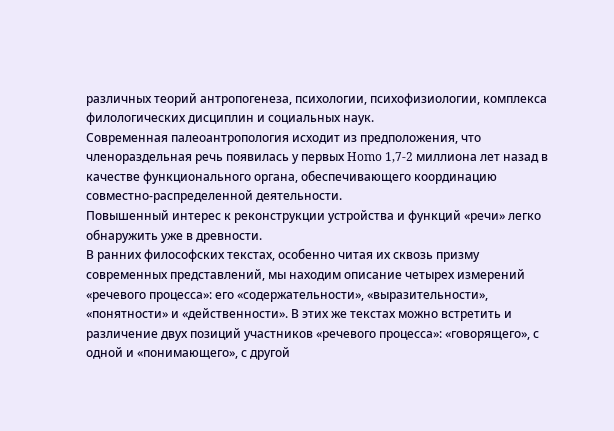различных теорий антропогенеза, психологии, психофизиологии, комплекса филологических дисциплин и социальных наук.
Современная палеоантропология исходит из предположения, что членораздельная речь появилась у первых Homo 1,7-2 миллиона лет назад в качестве функционального органа, обеспечивающего координацию совместно-распределенной деятельности.
Повышенный интерес к реконструкции устройства и функций «речи» легко обнаружить уже в древности.
В ранних философских текстах, особенно читая их сквозь призму современных представлений, мы находим описание четырех измерений «речевого процесса»: его «содержательности», «выразительности», «понятности» и «действенности». В этих же текстах можно встретить и различение двух позиций участников «речевого процесса»: «говорящего», с одной и «понимающего», с другой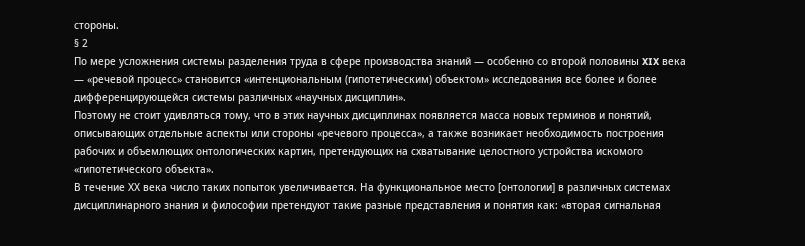стороны.
§ 2
По мере усложнения системы разделения труда в сфере производства знаний — особенно со второй половины XIX века — «речевой процесс» становится «интенциональным (гипотетическим) объектом» исследования все более и более дифференцирующейся системы различных «научных дисциплин».
Поэтому не стоит удивляться тому, что в этих научных дисциплинах появляется масса новых терминов и понятий, описывающих отдельные аспекты или стороны «речевого процесса», а также возникает необходимость построения рабочих и объемлющих онтологических картин, претендующих на схватывание целостного устройства искомого «гипотетического объекта».
В течение ХХ века число таких попыток увеличивается. На функциональное место [онтологии] в различных системах дисциплинарного знания и философии претендуют такие разные представления и понятия как: «вторая сигнальная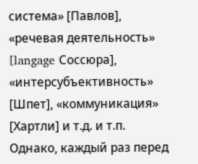система» [Павлов], «речевая деятельность» [langage Соссюра], «интерсубъективность» [Шпет], «коммуникация» [Хартли] и т.д. и т.п. Однако, каждый раз перед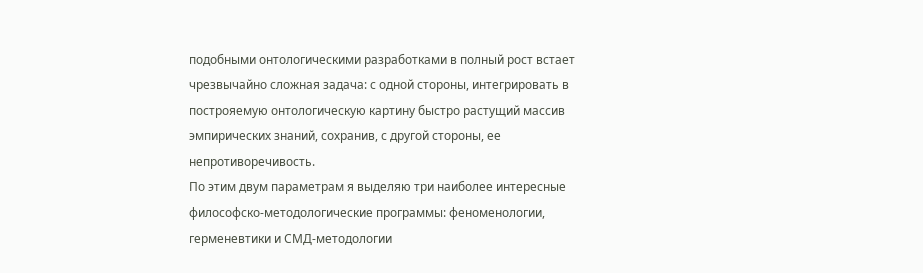подобными онтологическими разработками в полный рост встает чрезвычайно сложная задача: с одной стороны, интегрировать в построяемую онтологическую картину быстро растущий массив эмпирических знаний, сохранив, с другой стороны, ее непротиворечивость.
По этим двум параметрам я выделяю три наиболее интересные философско-методологические программы: феноменологии, герменевтики и СМД-методологии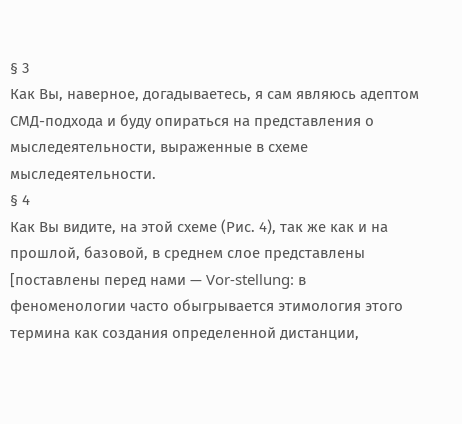§ 3
Как Вы, наверное, догадываетесь, я сам являюсь адептом СМД-подхода и буду опираться на представления о мыследеятельности, выраженные в схеме мыследеятельности.
§ 4
Как Вы видите, на этой схеме (Рис. 4), так же как и на прошлой, базовой, в среднем слое представлены [поставлены перед нами — Vor-stellung: в феноменологии часто обыгрывается этимология этого термина как создания определенной дистанции,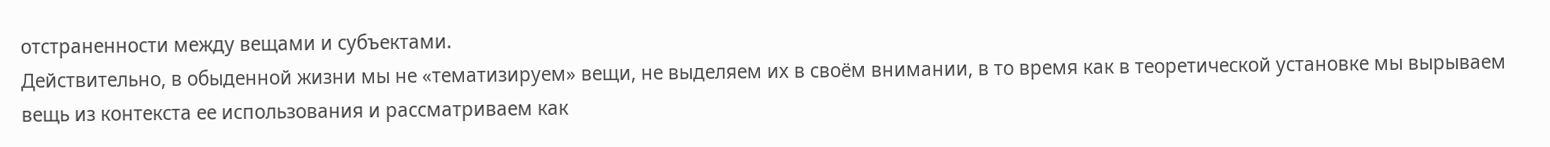отстраненности между вещами и субъектами.
Действительно, в обыденной жизни мы не «тематизируем» вещи, не выделяем их в своём внимании, в то время как в теоретической установке мы вырываем вещь из контекста ее использования и рассматриваем как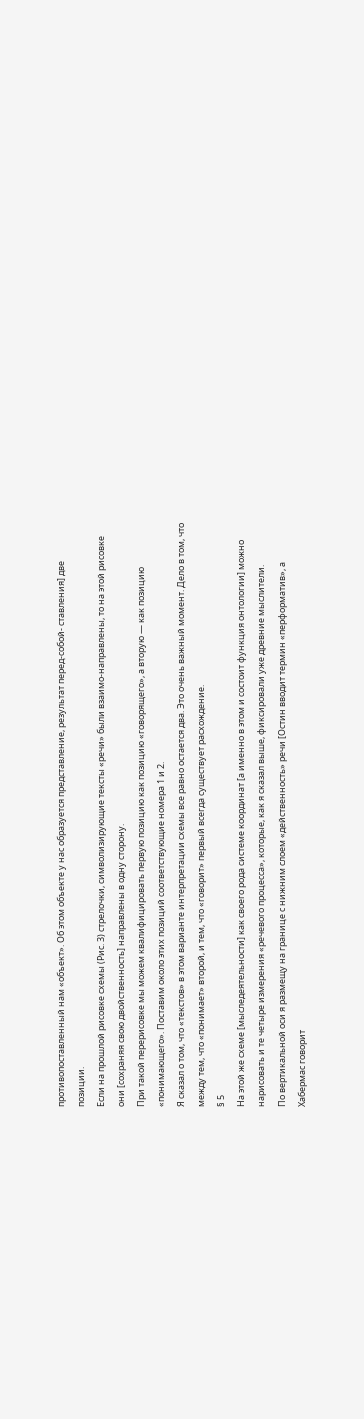противопоставленный нам «объект». Об этом объекте у нас образуется представление, результат перед-собой- ставления] две позиции.
Если на прошлой рисовке схемы (Рис. 3) стрелочки, символизирующие тексты «речи» были взаимо-направлены, то на этой рисовке они [сохраняя свою двойственность] направлены в одну сторону.
При такой перерисовке мы можем квалифицировать первую позицию как позицию «говорящего», а вторую — как позицию «понимающего». Поставим около этих позиций соответствующие номера 1 и 2.
Я сказал о том, что «текстов» в этом варианте интерпретации схемы все равно остается два. Это очень важный момент. Дело в том, что между тем, что «понимает» второй, и тем, что «говорит» первый всегда существует расхождение.
§ 5
На этой же схеме [мыследеятельности] как своего рода системе координат [а именно в этом и состоит функция онтологии] можно нарисовать и те четыре измерения «речевого процесса», которые, как я сказал выше, фиксировали уже древние мыслители.
По вертикальной оси я размещу на границе с нижним слоем «действенность» речи [Остин вводит термин «перформатив», а Хабермас говорит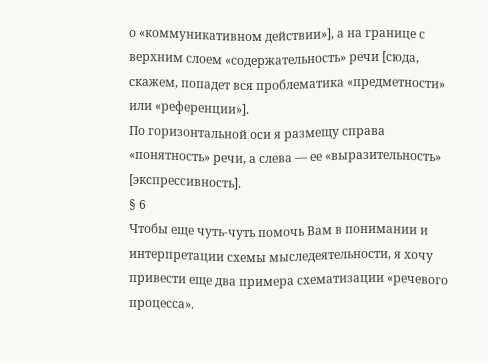о «коммуникативном действии»], а на границе с верхним слоем «содержательность» речи [сюда, скажем, попадет вся проблематика «предметности» или «референции»].
По горизонтальной оси я размещу справа «понятность» речи, а слева — ее «выразительность» [экспрессивность].
§ 6
Чтобы еще чуть-чуть помочь Вам в понимании и интерпретации схемы мыследеятельности, я хочу привести еще два примера схематизации «речевого процесса».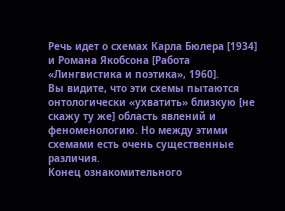Речь идет о схемах Карла Бюлера [1934] и Романа Якобсона [Работа «Лингвистика и поэтика», 1960].
Вы видите, что эти схемы пытаются онтологически «ухватить» близкую [не скажу ту же] область явлений и феноменологию. Но между этими схемами есть очень существенные различия.
Конец ознакомительного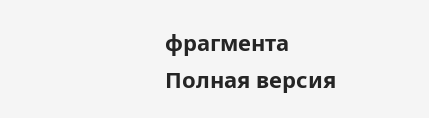фрагмента
Полная версия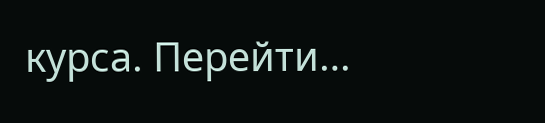курса. Перейти…